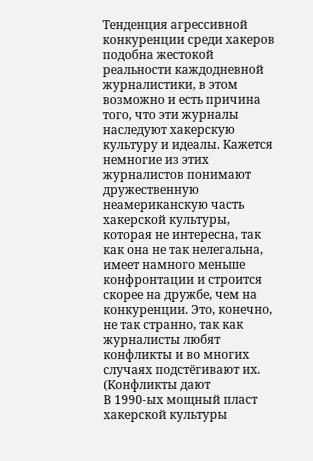Тенденция агрессивной конкуренции среди хакеров подобна жестокой реальности каждодневной журналистики, в этом возможно и есть причина того, что эти журналы наследуют хакерскую культуру и идеалы. Кажется немногие из этих журналистов понимают дружественную неамериканскую часть хакерской культуры, которая не интересна, так как она не так нелегальна, имеет намного меньше конфронтации и строится скорее на дружбе, чем на конкуренции. Это, конечно, не так странно, так как журналисты любят конфликты и во многих случаях подстёгивают их. (Конфликты дают
В 1990-ых мощный пласт хакерской культуры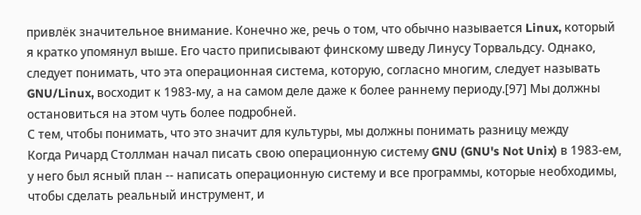привлёк значительное внимание. Конечно же, речь о том, что обычно называется Linux, который я кратко упомянул выше. Его часто приписывают финскому шведу Линусу Торвальдсу. Однако, следует понимать, что эта операционная система, которую, согласно многим, следует называть GNU/Linux, восходит к 1983-му, а на самом деле даже к более раннему периоду.[97] Мы должны остановиться на этом чуть более подробней.
С тем, чтобы понимать, что это значит для культуры, мы должны понимать разницу между
Когда Ричард Столлман начал писать свою операционную систему GNU (GNU's Not Unix) в 1983-ем, у него был ясный план -- написать операционную систему и все программы, которые необходимы, чтобы сделать реальный инструмент, и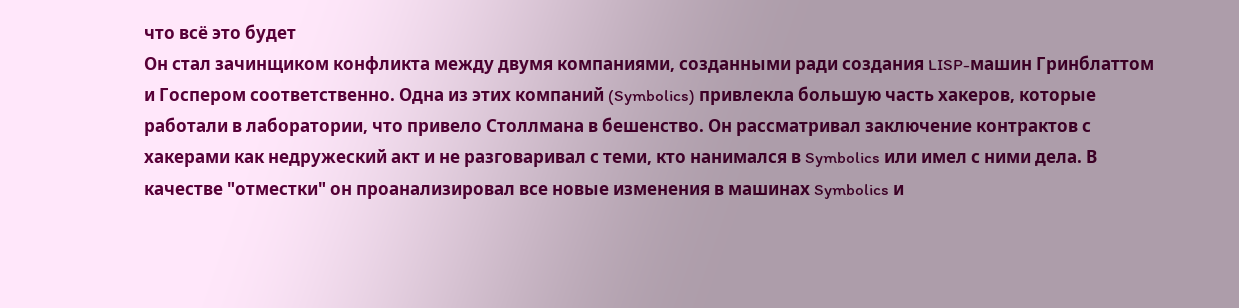что всё это будет
Он стал зачинщиком конфликта между двумя компаниями, созданными ради создания LISP-машин Гринблаттом и Госпером соответственно. Одна из этих компаний (Symbolics) привлекла большую часть хакеров, которые работали в лаборатории, что привело Столлмана в бешенство. Он рассматривал заключение контрактов с хакерами как недружеский акт и не разговаривал с теми, кто нанимался в Symbolics или имел с ними дела. В качестве "отместки" он проанализировал все новые изменения в машинах Symbolics и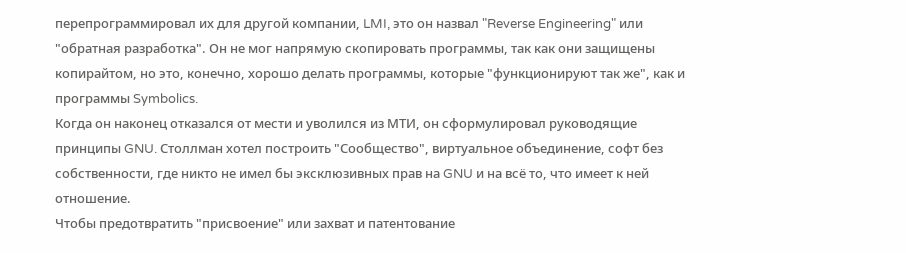перепрограммировал их для другой компании, LMI, это он назвал "Reverse Engineering" или "обратная разработка". Он не мог напрямую скопировать программы, так как они защищены копирайтом, но это, конечно, хорошо делать программы, которые "функционируют так же", как и программы Symbolics.
Когда он наконец отказался от мести и уволился из МТИ, он сформулировал руководящие принципы GNU. Столлман хотел построить "Сообщество", виртуальное объединение, софт без собственности, где никто не имел бы эксклюзивных прав на GNU и на всё то, что имеет к ней отношение.
Чтобы предотвратить "присвоение" или захват и патентование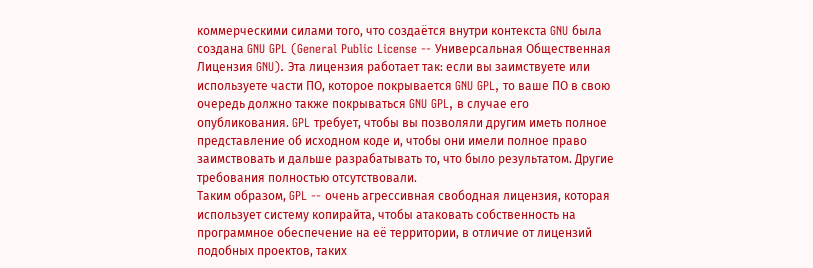коммерческими силами того, что создаётся внутри контекста GNU была создана GNU GPL (General Public License -- Универсальная Общественная Лицензия GNU). Эта лицензия работает так: если вы заимствуете или используете части ПО, которое покрывается GNU GPL, то ваше ПО в свою очередь должно также покрываться GNU GPL, в случае его опубликования. GPL требует, чтобы вы позволяли другим иметь полное представление об исходном коде и, чтобы они имели полное право заимствовать и дальше разрабатывать то, что было результатом. Другие требования полностью отсутствовали.
Таким образом, GPL -- очень агрессивная свободная лицензия, которая использует систему копирайта, чтобы атаковать собственность на программное обеспечение на её территории, в отличие от лицензий подобных проектов, таких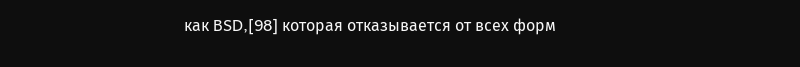как BSD,[98] которая отказывается от всех форм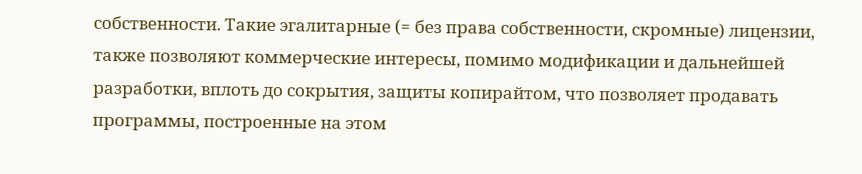собственности. Такие эгалитарные (= без права собственности, скромные) лицензии, также позволяют коммерческие интересы, помимо модификации и дальнейшей разработки, вплоть до сокрытия, защиты копирайтом, что позволяет продавать программы, построенные на этом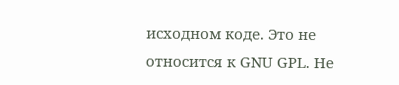исходном коде. Это не относится к GNU GPL. Не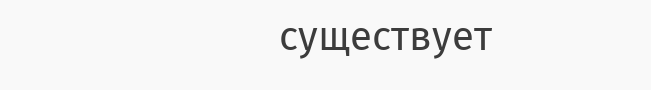существует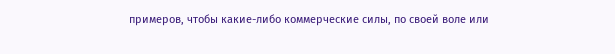примеров, чтобы какие-либо коммерческие силы, по своей воле или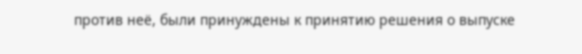против неё, были принуждены к принятию решения о выпуске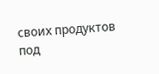своих продуктов под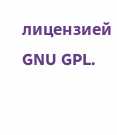лицензией GNU GPL.